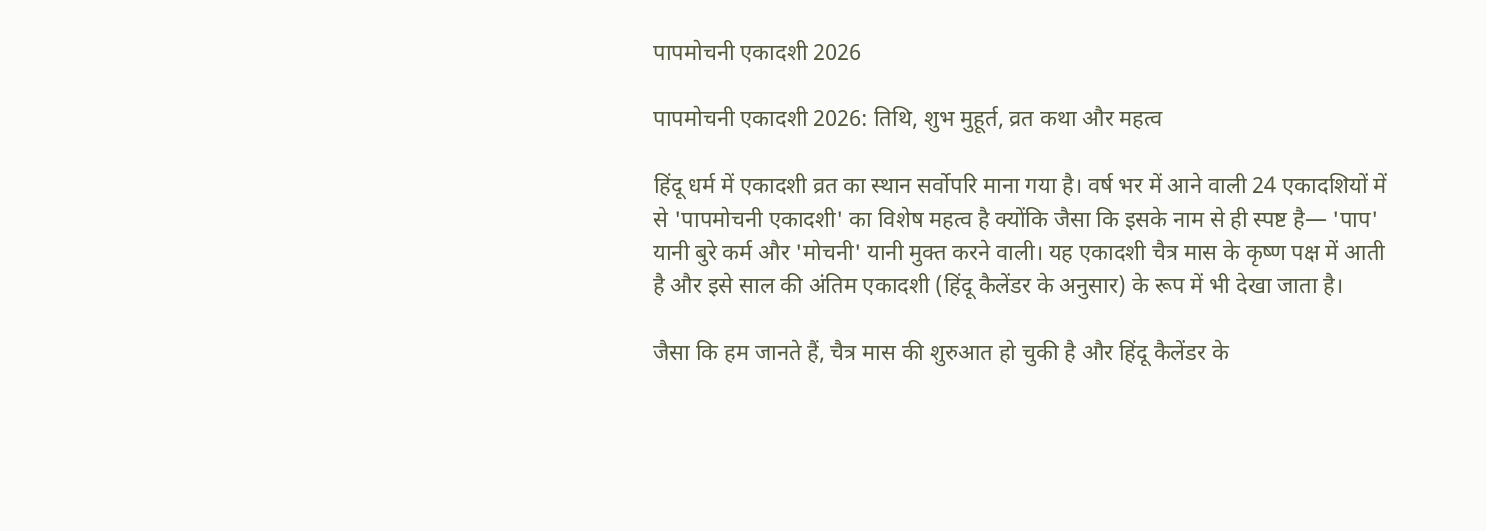पापमोचनी एकादशी 2026

पापमोचनी एकादशी 2026: तिथि, शुभ मुहूर्त, व्रत कथा और महत्व

हिंदू धर्म में एकादशी व्रत का स्थान सर्वोपरि माना गया है। वर्ष भर में आने वाली 24 एकादशियों में से 'पापमोचनी एकादशी' का विशेष महत्व है क्योंकि जैसा कि इसके नाम से ही स्पष्ट है— 'पाप' यानी बुरे कर्म और 'मोचनी' यानी मुक्त करने वाली। यह एकादशी चैत्र मास के कृष्ण पक्ष में आती है और इसे साल की अंतिम एकादशी (हिंदू कैलेंडर के अनुसार) के रूप में भी देखा जाता है।

जैसा कि हम जानते हैं, चैत्र मास की शुरुआत हो चुकी है और हिंदू कैलेंडर के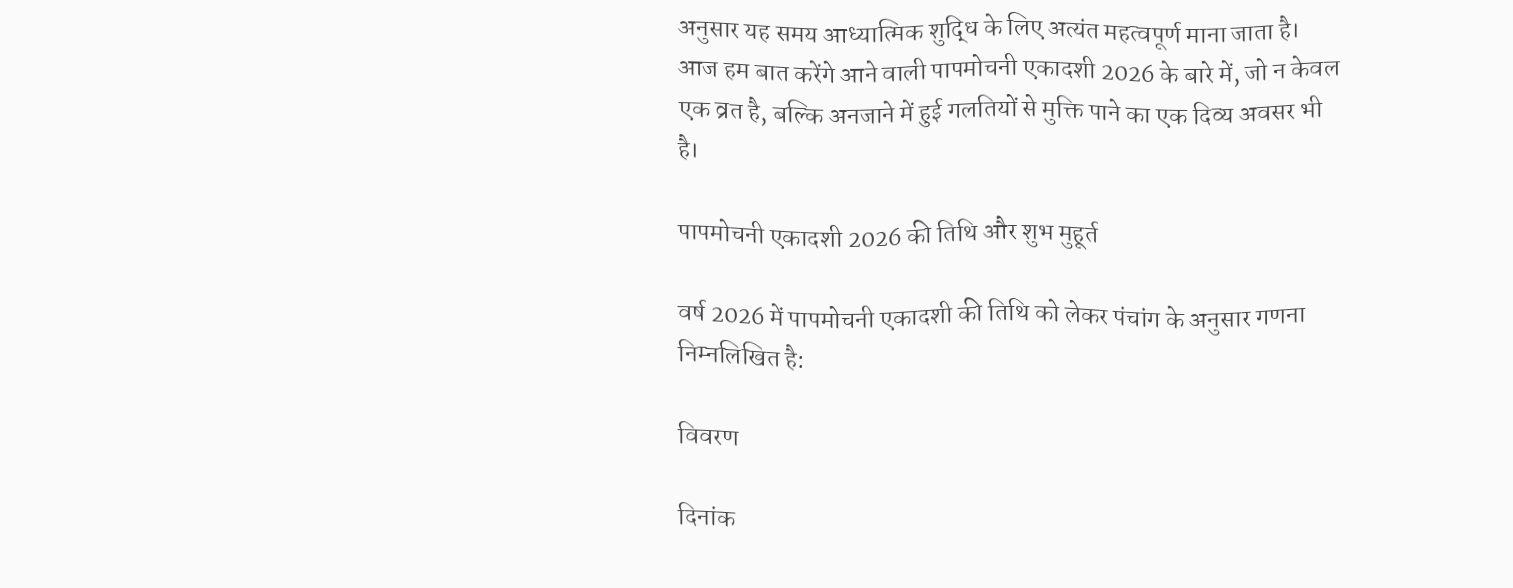अनुसार यह समय आध्यात्मिक शुद्धि के लिए अत्यंत महत्वपूर्ण माना जाता है। आज हम बात करेंगे आने वाली पापमोचनी एकादशी 2026 के बारे में, जो न केवल एक व्रत है, बल्कि अनजाने में हुई गलतियों से मुक्ति पाने का एक दिव्य अवसर भी है।

पापमोचनी एकादशी 2026 की तिथि और शुभ मुहूर्त

वर्ष 2026 में पापमोचनी एकादशी की तिथि को लेकर पंचांग के अनुसार गणना निम्नलिखित है:

विवरण

दिनांक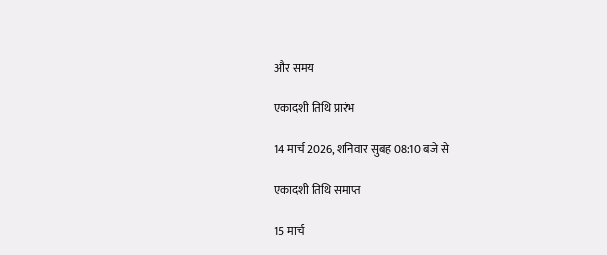और समय

एकादशी तिथि प्रारंभ

14 मार्च 2026, शनिवार सुबह 08:10 बजे से

एकादशी तिथि समाप्त

15 मार्च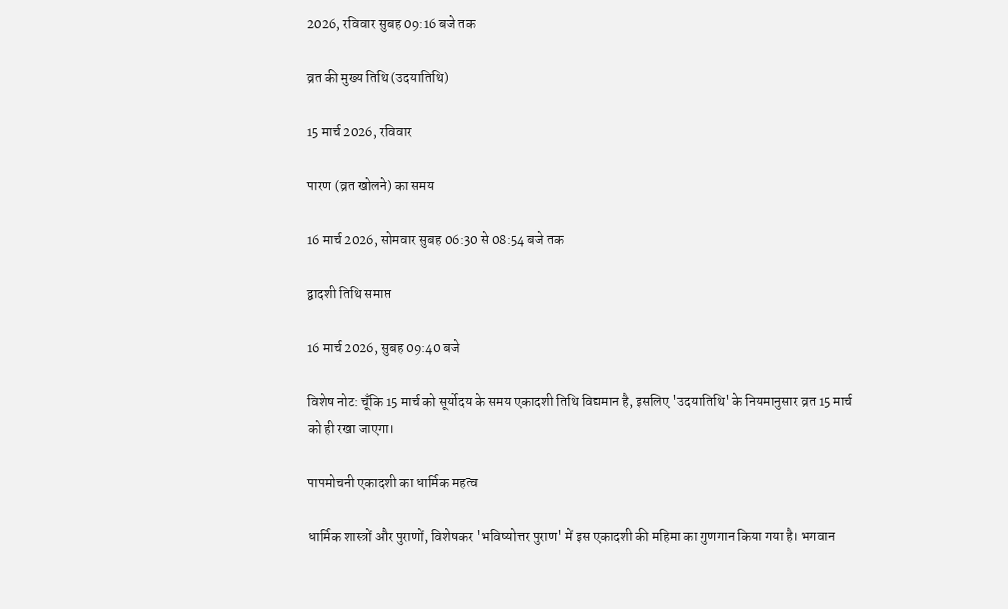2026, रविवार सुबह 09:16 बजे तक

व्रत की मुख्य तिथि (उदयातिथि)

15 मार्च 2026, रविवार

पारण (व्रत खोलने) का समय

16 मार्च 2026, सोमवार सुबह 06:30 से 08:54 बजे तक

द्वादशी तिथि समाप्त

16 मार्च 2026, सुबह 09:40 बजे

विशेष नोट: चूँकि 15 मार्च को सूर्योदय के समय एकादशी तिथि विद्यमान है, इसलिए 'उदयातिथि' के नियमानुसार व्रत 15 मार्च को ही रखा जाएगा।

पापमोचनी एकादशी का धार्मिक महत्व

धार्मिक शास्त्रों और पुराणों, विशेषकर 'भविष्योत्तर पुराण' में इस एकादशी की महिमा का गुणगान किया गया है। भगवान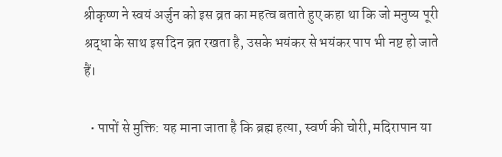श्रीकृष्ण ने स्वयं अर्जुन को इस व्रत का महत्व बताते हुए कहा था कि जो मनुष्य पूरी श्रद्धा के साथ इस दिन व्रत रखता है, उसके भयंकर से भयंकर पाप भी नष्ट हो जाते हैं।

  • पापों से मुक्ति: यह माना जाता है कि ब्रह्म हत्या, स्वर्ण की चोरी, मदिरापान या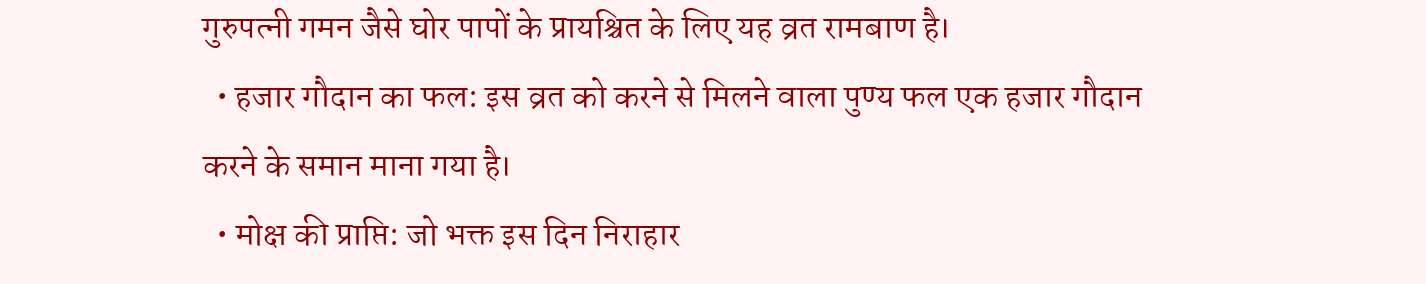गुरुपत्नी गमन जैसे घोर पापों के प्रायश्चित के लिए यह व्रत रामबाण है।
  • हजार गौदान का फल: इस व्रत को करने से मिलने वाला पुण्य फल एक हजार गौदान करने के समान माना गया है।
  • मोक्ष की प्राप्ति: जो भक्त इस दिन निराहार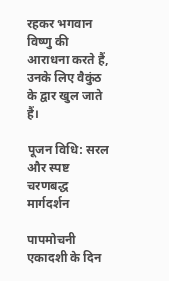रहकर भगवान विष्णु की आराधना करते हैं, उनके लिए वैकुंठ के द्वार खुल जाते हैं।

पूजन विधि: सरल और स्पष्ट चरणबद्ध मार्गदर्शन

पापमोचनी एकादशी के दिन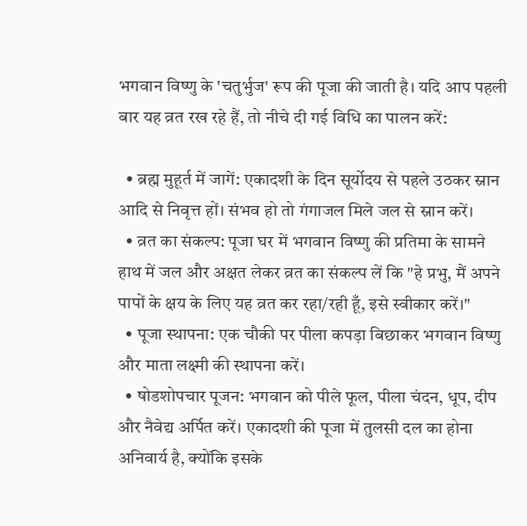भगवान विष्णु के 'चतुर्भुज' रूप की पूजा की जाती है। यदि आप पहली बार यह व्रत रख रहे हैं, तो नीचे दी गई विधि का पालन करें:

  • ब्रह्म मुहूर्त में जागें: एकादशी के दिन सूर्योदय से पहले उठकर स्नान आदि से निवृत्त हों। संभव हो तो गंगाजल मिले जल से स्नान करें।
  • व्रत का संकल्प: पूजा घर में भगवान विष्णु की प्रतिमा के सामने हाथ में जल और अक्षत लेकर व्रत का संकल्प लें कि "हे प्रभु, मैं अपने पापों के क्षय के लिए यह व्रत कर रहा/रही हूँ, इसे स्वीकार करें।"
  • पूजा स्थापना: एक चौकी पर पीला कपड़ा बिछाकर भगवान विष्णु और माता लक्ष्मी की स्थापना करें।
  • षोडशोपचार पूजन: भगवान को पीले फूल, पीला चंदन, धूप, दीप और नैवेद्य अर्पित करें। एकादशी की पूजा में तुलसी दल का होना अनिवार्य है, क्योंकि इसके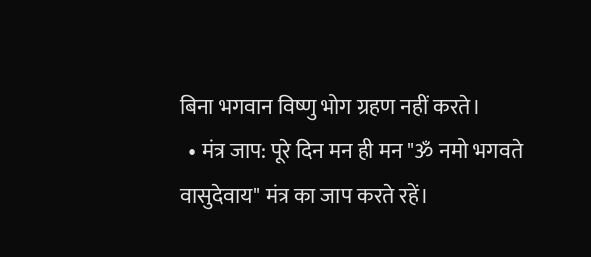बिना भगवान विष्णु भोग ग्रहण नहीं करते।
  • मंत्र जाप: पूरे दिन मन ही मन "ॐ नमो भगवते वासुदेवाय" मंत्र का जाप करते रहें।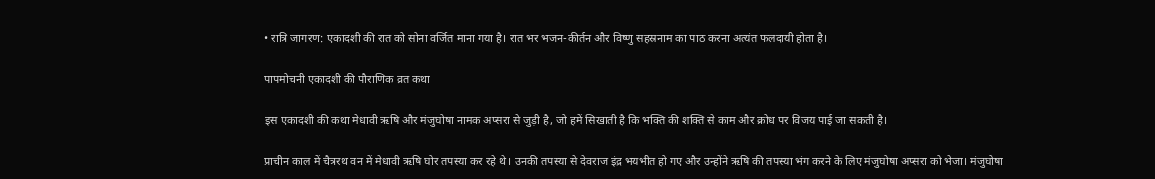• रात्रि जागरण: एकादशी की रात को सोना वर्जित माना गया है। रात भर भजन-कीर्तन और विष्णु सहस्रनाम का पाठ करना अत्यंत फलदायी होता है।

पापमोचनी एकादशी की पौराणिक व्रत कथा

इस एकादशी की कथा मेधावी ऋषि और मंजुघोषा नामक अप्सरा से जुड़ी है, जो हमें सिखाती है कि भक्ति की शक्ति से काम और क्रोध पर विजय पाई जा सकती है।

प्राचीन काल में चैत्ररथ वन में मेधावी ऋषि घोर तपस्या कर रहे थे। उनकी तपस्या से देवराज इंद्र भयभीत हो गए और उन्होंने ऋषि की तपस्या भंग करने के लिए मंजुघोषा अप्सरा को भेजा। मंजुघोषा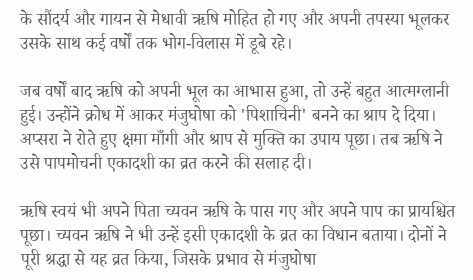के सौंदर्य और गायन से मेधावी ऋषि मोहित हो गए और अपनी तपस्या भूलकर उसके साथ कई वर्षों तक भोग-विलास में डूबे रहे।

जब वर्षों बाद ऋषि को अपनी भूल का आभास हुआ, तो उन्हें बहुत आत्मग्लानी हुई। उन्होंने क्रोध में आकर मंजुघोषा को 'पिशाचिनी' बनने का श्राप दे दिया। अप्सरा ने रोते हुए क्षमा माँगी और श्राप से मुक्ति का उपाय पूछा। तब ऋषि ने उसे पापमोचनी एकादशी का व्रत करने की सलाह दी।

ऋषि स्वयं भी अपने पिता च्यवन ऋषि के पास गए और अपने पाप का प्रायश्चित पूछा। च्यवन ऋषि ने भी उन्हें इसी एकादशी के व्रत का विधान बताया। दोनों ने पूरी श्रद्धा से यह व्रत किया, जिसके प्रभाव से मंजुघोषा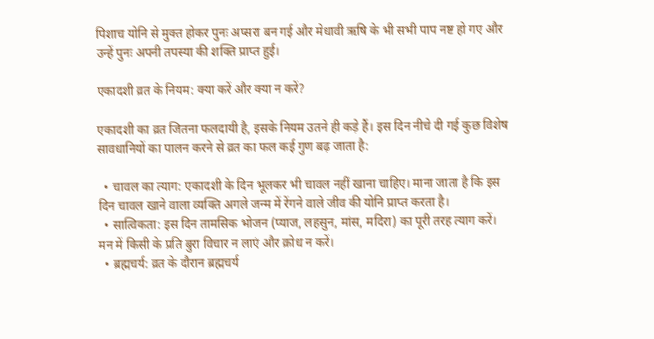पिशाच योनि से मुक्त होकर पुनः अप्सरा बन गई और मेधावी ऋषि के भी सभी पाप नष्ट हो गए और उन्हें पुनः अपनी तपस्या की शक्ति प्राप्त हुई।

एकादशी व्रत के नियम: क्या करें और क्या न करें?

एकादशी का व्रत जितना फलदायी है, इसके नियम उतने ही कड़े हैं। इस दिन नीचे दी गई कुछ विशेष सावधानियों का पालन करने से व्रत का फल कई गुण बढ़ जाता है:

  • चावल का त्याग: एकादशी के दिन भूलकर भी चावल नहीं खाना चाहिए। माना जाता है कि इस दिन चावल खाने वाला व्यक्ति अगले जन्म में रेंगने वाले जीव की योनि प्राप्त करता है।
  • सात्विकता: इस दिन तामसिक भोजन (प्याज, लहसुन, मांस, मदिरा) का पूरी तरह त्याग करें। मन में किसी के प्रति बुरा विचार न लाएं और क्रोध न करें।
  • ब्रह्मचर्य: व्रत के दौरान ब्रह्मचर्य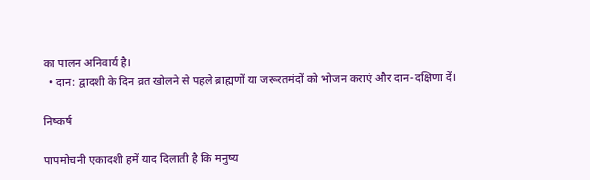का पालन अनिवार्य है।
  • दान: द्वादशी के दिन व्रत खोलने से पहले ब्राह्मणों या जरूरतमंदों को भोजन कराएं और दान-दक्षिणा दें।

निष्कर्ष

पापमोचनी एकादशी हमें याद दिलाती है कि मनुष्य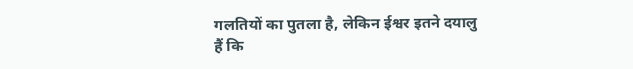गलतियों का पुतला है, लेकिन ईश्वर इतने दयालु हैं कि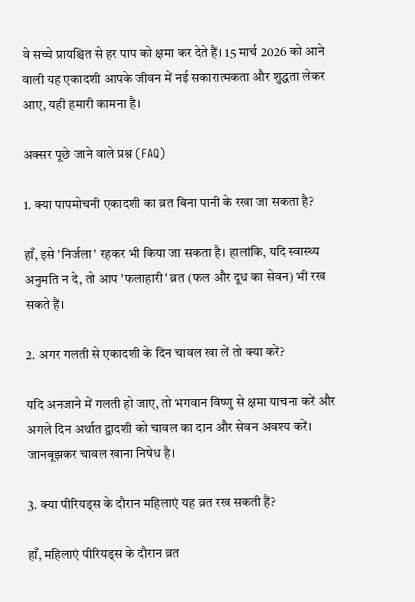वे सच्चे प्रायश्चित से हर पाप को क्षमा कर देते हैं। 15 मार्च 2026 को आने वाली यह एकादशी आपके जीवन में नई सकारात्मकता और शुद्धता लेकर आए, यही हमारी कामना है।

अक्सर पूछे जाने वाले प्रश्न (FAQ)

1. क्या पापमोचनी एकादशी का व्रत बिना पानी के रखा जा सकता है?

हाँ, इसे 'निर्जला' रहकर भी किया जा सकता है। हालांकि, यदि स्वास्थ्य अनुमति न दे, तो आप 'फलाहारी' व्रत (फल और दूध का सेवन) भी रख सकते हैं।

2. अगर गलती से एकादशी के दिन चावल खा लें तो क्या करें?

यदि अनजाने में गलती हो जाए, तो भगवान विष्णु से क्षमा याचना करें और अगले दिन अर्थात द्वादशी को चावल का दान और सेवन अवश्य करें। जानबूझकर चावल खाना निषेध है।

3. क्या पीरियड्स के दौरान महिलाएं यह व्रत रख सकती हैं?

हाँ, महिलाएं पीरियड्स के दौरान व्रत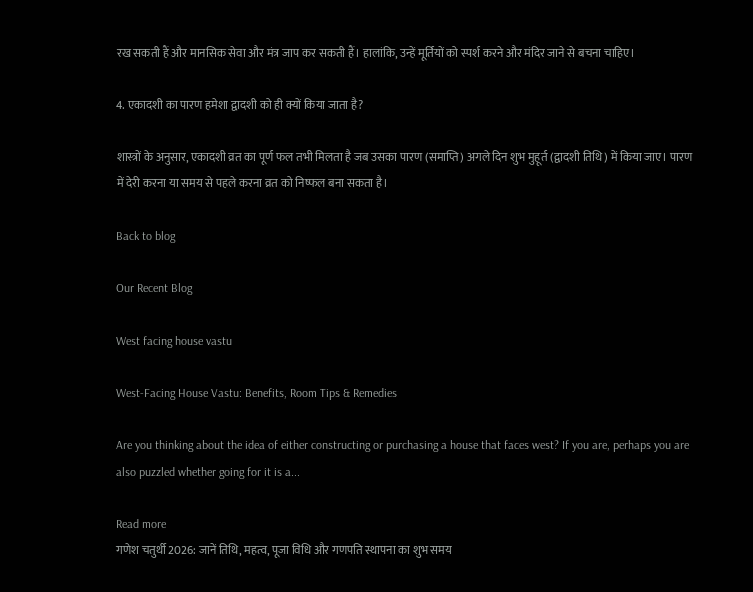रख सकती हैं और मानसिक सेवा और मंत्र जाप कर सकती हैं। हालांकि, उन्हें मूर्तियों को स्पर्श करने और मंदिर जाने से बचना चाहिए।

4. एकादशी का पारण हमेशा द्वादशी को ही क्यों किया जाता है?

शास्त्रों के अनुसार, एकादशी व्रत का पूर्ण फल तभी मिलता है जब उसका पारण (समाप्ति) अगले दिन शुभ मुहूर्त (द्वादशी तिथि) में किया जाए। पारण में देरी करना या समय से पहले करना व्रत को निष्फल बना सकता है।

Back to blog

Our Recent Blog

West facing house vastu

West-Facing House Vastu: Benefits, Room Tips & Remedies

Are you thinking about the idea of either constructing or purchasing a house that faces west? If you are, perhaps you are also puzzled whether going for it is a...

Read more
गणेश चतुर्थी 2026: जानें तिथि, महत्व, पूजा विधि और गणपति स्थापना का शुभ समय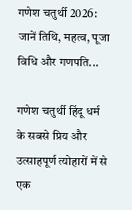गणेश चतुर्थी 2026: जानें तिथि, महत्व, पूजा विधि और गणपति...

गणेश चतुर्थी हिंदू धर्म के सबसे प्रिय और उत्साहपूर्ण त्योहारों में से एक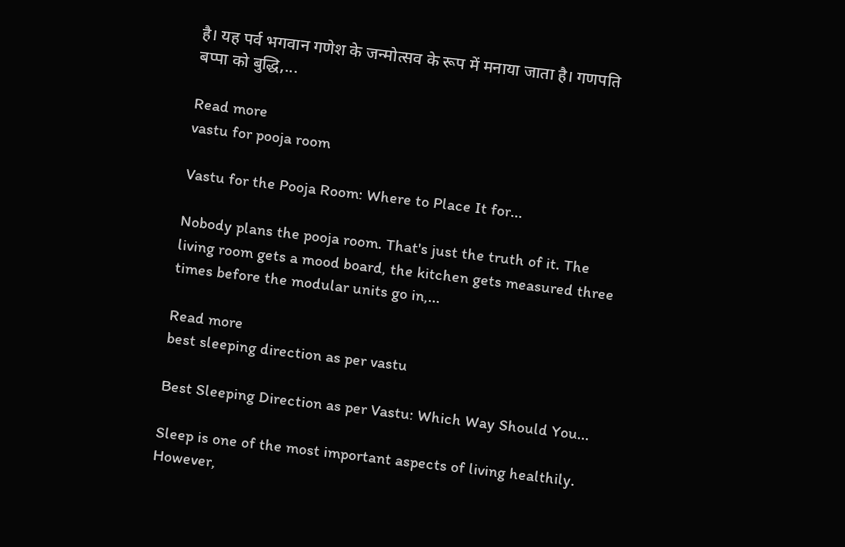है। यह पर्व भगवान गणेश के जन्मोत्सव के रूप में मनाया जाता है। गणपति बप्पा को बुद्धि,...

Read more
vastu for pooja room

Vastu for the Pooja Room: Where to Place It for...

Nobody plans the pooja room. That's just the truth of it. The living room gets a mood board, the kitchen gets measured three times before the modular units go in,...

Read more
best sleeping direction as per vastu

Best Sleeping Direction as per Vastu: Which Way Should You...

Sleep is one of the most important aspects of living healthily. However,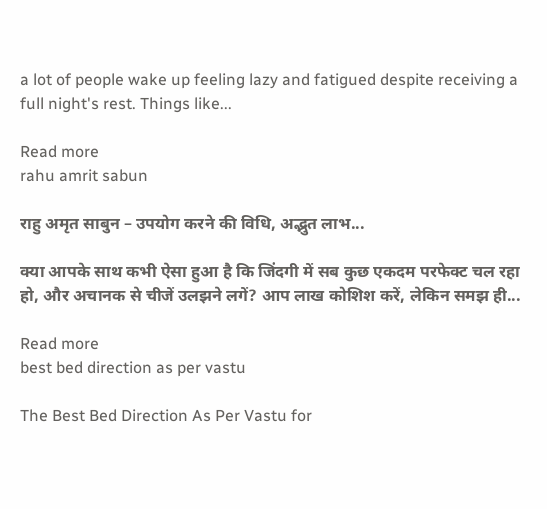a lot of people wake up feeling lazy and fatigued despite receiving a full night's rest. Things like...

Read more
rahu amrit sabun

राहु अमृत साबुन – उपयोग करने की विधि, अद्भुत लाभ...

क्या आपके साथ कभी ऐसा हुआ है कि जिंदगी में सब कुछ एकदम परफेक्ट चल रहा हो, और अचानक से चीजें उलझने लगें? आप लाख कोशिश करें, लेकिन समझ ही...

Read more
best bed direction as per vastu

The Best Bed Direction As Per Vastu for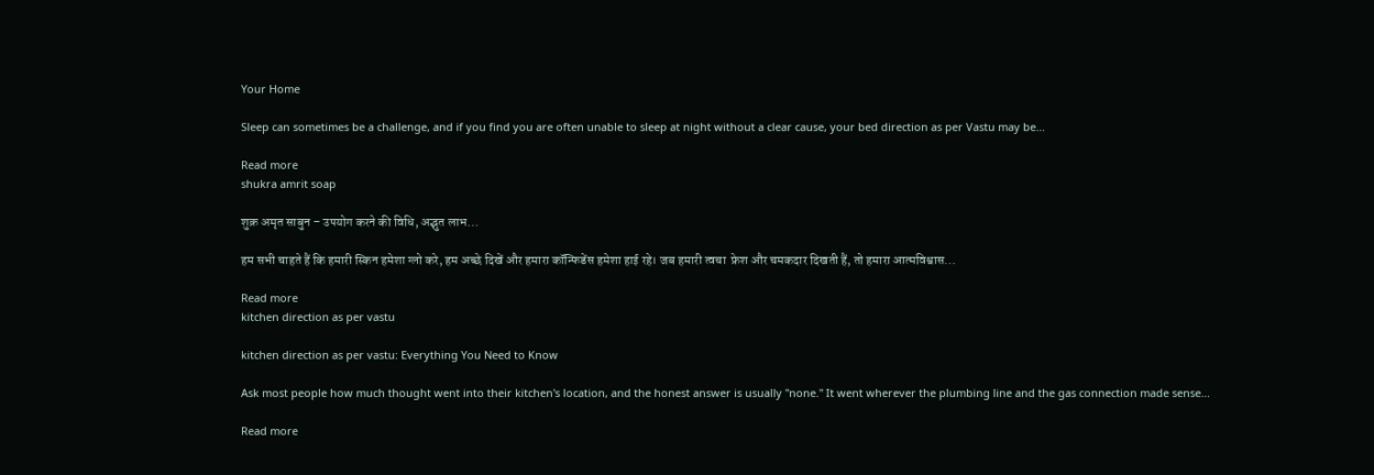Your Home

Sleep can sometimes be a challenge, and if you find you are often unable to sleep at night without a clear cause, your bed direction as per Vastu may be...

Read more
shukra amrit soap

शुक्र अमृत साबुन – उपयोग करने की विधि, अद्भुत लाभ...

हम सभी चाहते हैं कि हमारी स्किन हमेशा ग्लो करे, हम अच्छे दिखें और हमारा कॉन्फिडेंस हमेशा हाई रहे। जब हमारी त्वचा  फ्रेश और चमकदार दिखती हैं, तो हमारा आत्मविश्वास...

Read more
kitchen direction as per vastu

kitchen direction as per vastu: Everything You Need to Know

Ask most people how much thought went into their kitchen's location, and the honest answer is usually "none." It went wherever the plumbing line and the gas connection made sense...

Read more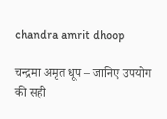chandra amrit dhoop

चन्द्रमा अमृत धूप – जानिए उपयोग की सही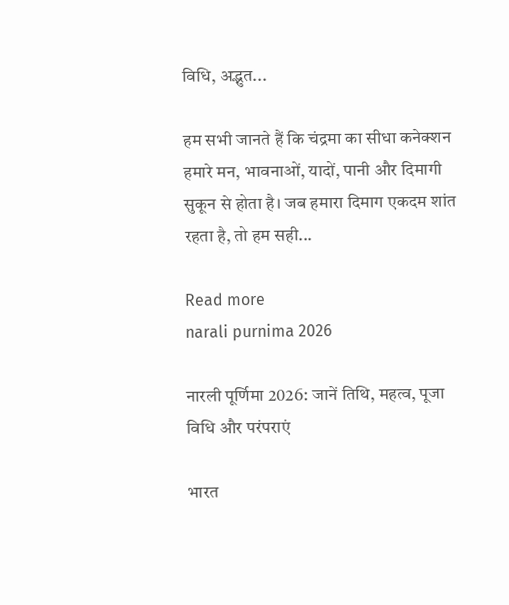विधि, अद्भुत...

हम सभी जानते हैं कि चंद्रमा का सीधा कनेक्शन हमारे मन, भावनाओं, यादों, पानी और दिमागी सुकून से होता है। जब हमारा दिमाग एकदम शांत रहता है, तो हम सही...

Read more
narali purnima 2026

नारली पूर्णिमा 2026: जानें तिथि, महत्व, पूजा विधि और परंपराएं

भारत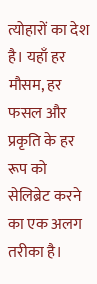त्योहारों का देश है। यहाँ हर मौसम, हर फसल और प्रकृति के हर रूप को सेलिब्रेट करने का एक अलग तरीका है।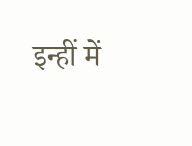इन्हीं में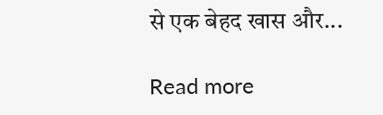से एक बेहद खास और...

Read more